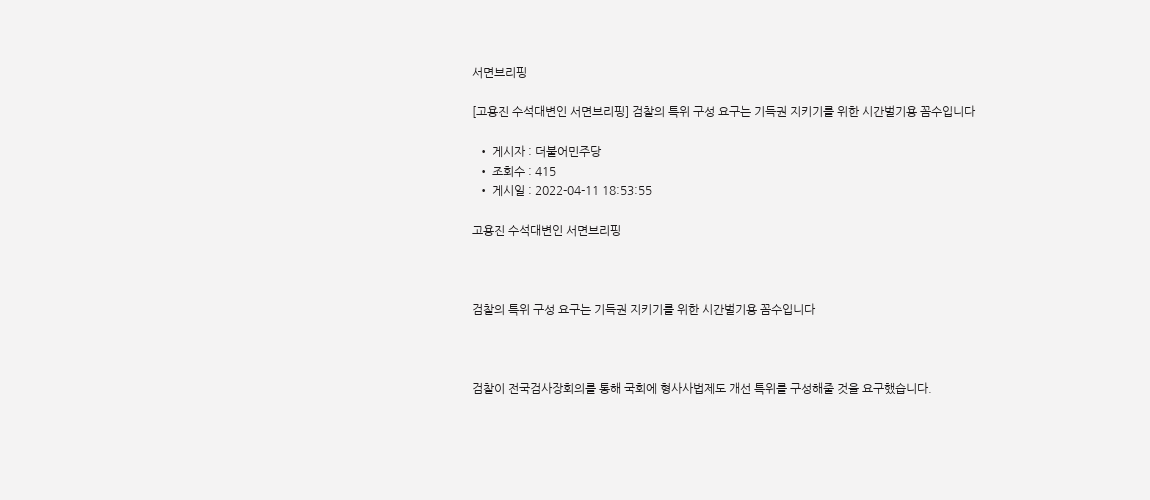서면브리핑

[고용진 수석대변인 서면브리핑] 검찰의 특위 구성 요구는 기득권 지키기를 위한 시간벌기용 꼼수입니다

  • 게시자 : 더불어민주당
  • 조회수 : 415
  • 게시일 : 2022-04-11 18:53:55

고용진 수석대변인 서면브리핑



검찰의 특위 구성 요구는 기득권 지키기를 위한 시간벌기용 꼼수입니다



검찰이 전국검사장회의를 통해 국회에 형사사법제도 개선 특위를 구성해줄 것을 요구했습니다.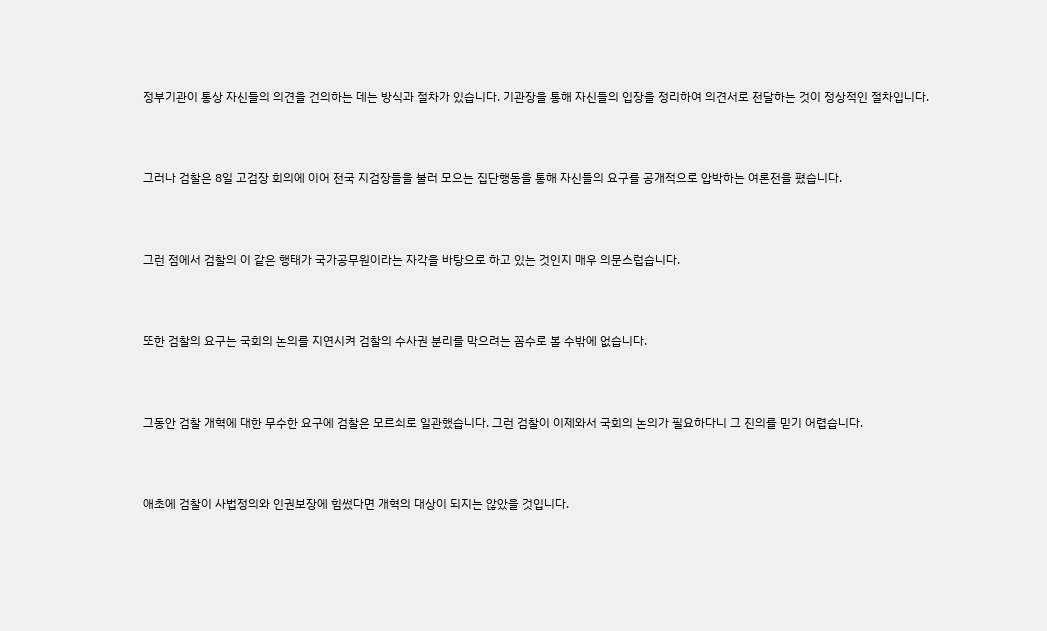정부기관이 통상 자신들의 의견을 건의하는 데는 방식과 절차가 있습니다. 기관장을 통해 자신들의 입장을 정리하여 의견서로 전달하는 것이 정상적인 절차입니다.



그러나 검찰은 8일 고검장 회의에 이어 전국 지검장들을 불러 모으는 집단행동을 통해 자신들의 요구를 공개적으로 압박하는 여론전을 폈습니다.



그런 점에서 검찰의 이 같은 행태가 국가공무원이라는 자각을 바탕으로 하고 있는 것인지 매우 의문스럽습니다.



또한 검찰의 요구는 국회의 논의를 지연시켜 검찰의 수사권 분리를 막으려는 꼼수로 볼 수밖에 없습니다.



그동안 검찰 개혁에 대한 무수한 요구에 검찰은 모르쇠로 일관했습니다. 그런 검찰이 이제와서 국회의 논의가 필요하다니 그 진의를 믿기 어렵습니다.



애초에 검찰이 사법정의와 인권보장에 힘썼다면 개혁의 대상이 되지는 않았을 것입니다.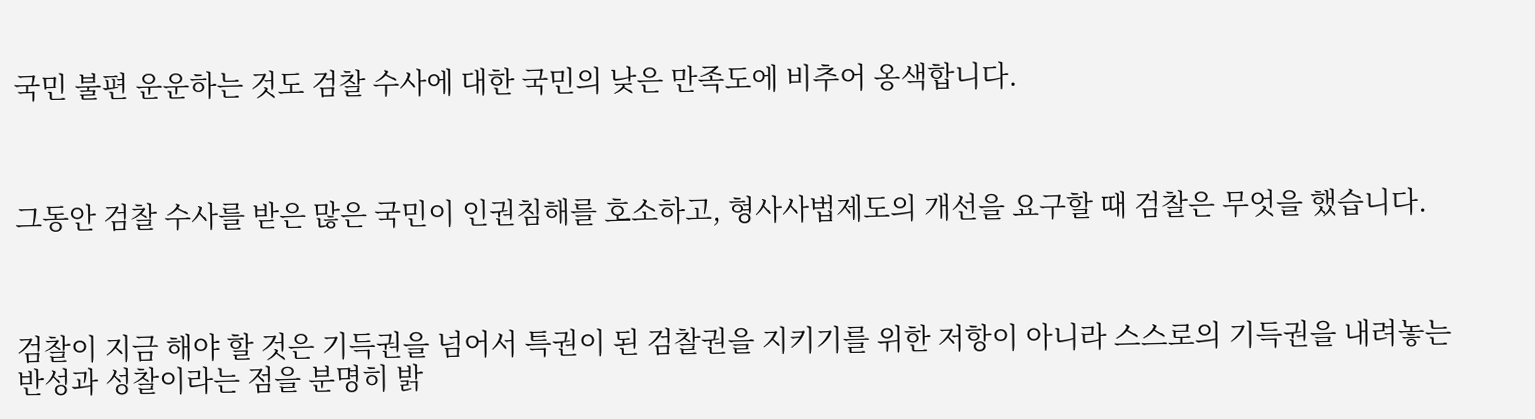국민 불편 운운하는 것도 검찰 수사에 대한 국민의 낮은 만족도에 비추어 옹색합니다.



그동안 검찰 수사를 받은 많은 국민이 인권침해를 호소하고, 형사사법제도의 개선을 요구할 때 검찰은 무엇을 했습니다.



검찰이 지금 해야 할 것은 기득권을 넘어서 특권이 된 검찰권을 지키기를 위한 저항이 아니라 스스로의 기득권을 내려놓는 반성과 성찰이라는 점을 분명히 밝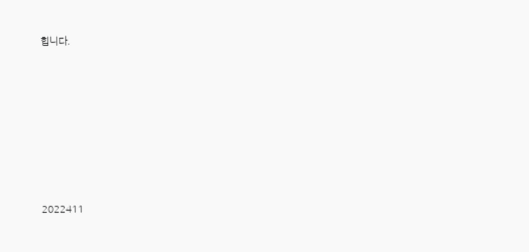힙니다.







2022411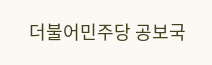더불어민주당 공보국